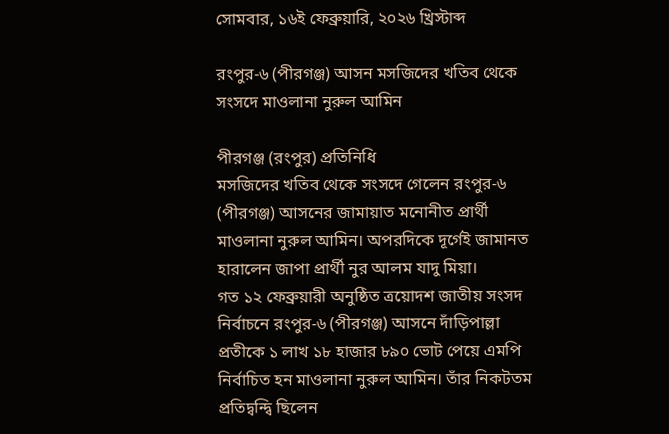সোমবার, ১৬ই ফেব্রুয়ারি, ২০২৬ খ্রিস্টাব্দ

রংপুর-৬ (পীরগঞ্জ) আসন মসজিদের খতিব থেকে সংসদে মাওলানা নুরুল আমিন

পীরগঞ্জ (রংপুর) প্রতিনিধি
মসজিদের খতিব থেকে সংসদে গেলেন রংপুর-৬ (পীরগঞ্জ) আসনের জামায়াত মনোনীত প্রার্থী মাওলানা নুরুল আমিন। অপরদিকে দূর্গেই জামানত হারালেন জাপা প্রার্থী নুর আলম যাদু মিয়া।
গত ১২ ফেব্রুয়ারী অনুষ্ঠিত ত্রয়োদশ জাতীয় সংসদ নির্বাচনে রংপুর-৬ (পীরগঞ্জ) আসনে দাঁড়িপাল্লা প্রতীকে ১ লাখ ১৮ হাজার ৮৯০ ভোট পেয়ে এমপি নির্বাচিত হন মাওলানা নুরুল আমিন। তাঁর নিকটতম প্রতিদ্বন্দ্বি ছিলেন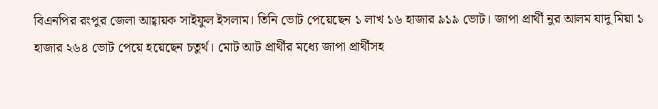বিএনপির রংপুর জেলা আহ্বায়ক সাইফুল ইসলাম। তিনি ভোট পেয়েছেন ১ লাখ ১৬ হাজার ৯১৯ ভোট। জাপা প্রার্থী নুর আলম যাদু মিয়া ১ হাজার ২৬৪ ভোট পেয়ে হয়েছেন চতুর্থ। মোট আট প্রার্থীর মধ্যে জাপা প্রার্থীসহ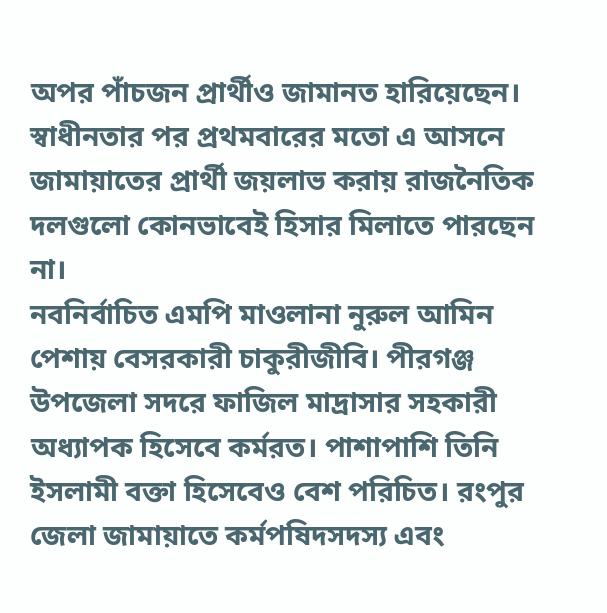অপর পাঁচজন প্রার্থীও জামানত হারিয়েছেন। স্বাধীনতার পর প্রথমবারের মতো এ আসনে জামায়াতের প্রার্থী জয়লাভ করায় রাজনৈতিক দলগুলো কোনভাবেই হিসার মিলাতে পারছেন না।
নবনির্বাচিত এমপি মাওলানা নুরুল আমিন পেশায় বেসরকারী চাকুরীজীবি। পীরগঞ্জ উপজেলা সদরে ফাজিল মাদ্রাসার সহকারী অধ্যাপক হিসেবে কর্মরত। পাশাপাশি তিনি ইসলামী বক্তা হিসেবেও বেশ পরিচিত। রংপুর জেলা জামায়াতে কর্মপষিদসদস্য এবং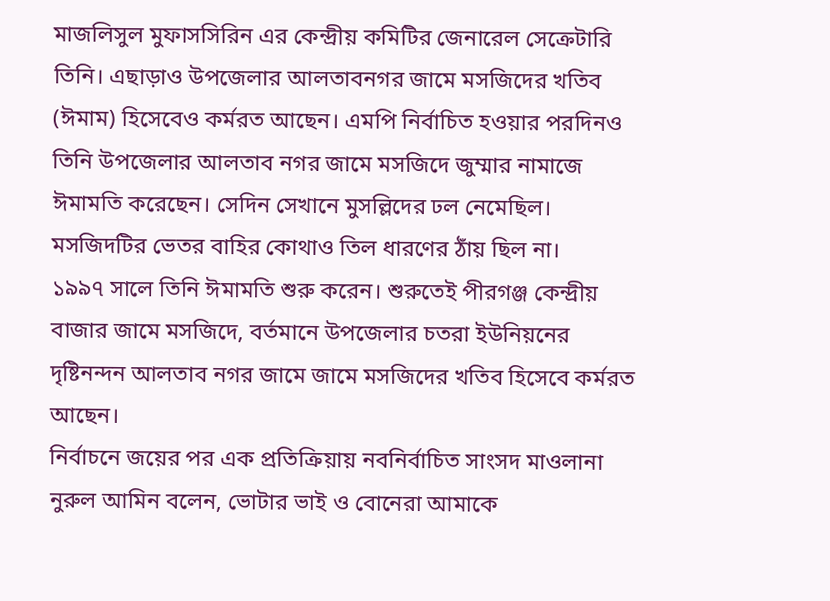মাজলিসুল মুফাসসিরিন এর কেন্দ্রীয় কমিটির জেনারেল সেক্রেটারি তিনি। এছাড়াও উপজেলার আলতাবনগর জামে মসজিদের খতিব (ঈমাম) হিসেবেও কর্মরত আছেন। এমপি নির্বাচিত হওয়ার পরদিনও তিনি উপজেলার আলতাব নগর জামে মসজিদে জুম্মার নামাজে ঈমামতি করেছেন। সেদিন সেখানে মুসল্লিদের ঢল নেমেছিল। মসজিদটির ভেতর বাহির কোথাও তিল ধারণের ঠাঁয় ছিল না।
১৯৯৭ সালে তিনি ঈমামতি শুরু করেন। শুরুতেই পীরগঞ্জ কেন্দ্রীয় বাজার জামে মসজিদে, বর্তমানে উপজেলার চতরা ইউনিয়নের দৃষ্টিনন্দন আলতাব নগর জামে জামে মসজিদের খতিব হিসেবে কর্মরত আছেন।
নির্বাচনে জয়ের পর এক প্রতিক্রিয়ায় নবনির্বাচিত সাংসদ মাওলানা নুরুল আমিন বলেন, ভোটার ভাই ও বোনেরা আমাকে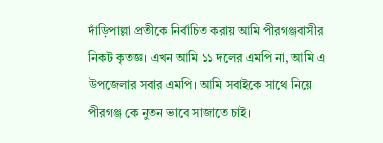দাঁড়িপাল্লা প্রতীকে নির্বাচিত করায় আমি পীরগঞ্জবাসীর নিকট কৃতজ্ঞ। এখন আমি ১১ দলের এমপি না, আমি এ উপজেলার সবার এমপি। আমি সবাইকে সাথে নিয়ে পীরগঞ্জ কে নুতন ভাবে সাজাতে চাই।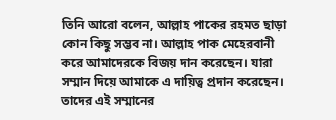তিনি আরো বলেন, আল্লাহ পাকের রহমত ছাড়া কোন কিছু সম্ভব না। আল্লাহ পাক মেহেরবানী করে আমাদেরকে বিজয় দান করেছেন। যারা সম্মান দিয়ে আমাকে এ দায়িত্ব প্রদান করেছেন। তাদের এই সম্মানের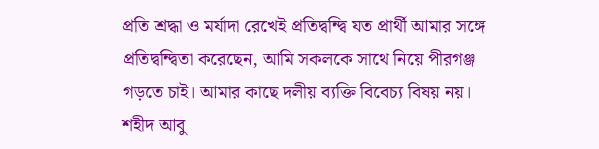প্রতি শ্রদ্ধা ও মর্যাদা রেখেই প্রতিদ্বন্দ্বি যত প্রার্থী আমার সঙ্গে প্রতিদ্বন্দ্বিতা করেছেন, আমি সকলকে সাথে নিয়ে পীরগঞ্জ গড়তে চাই। আমার কাছে দলীয় ব্যক্তি বিবেচ্য বিষয় নয়। শহীদ আবু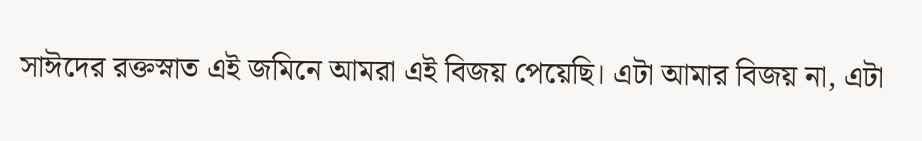সাঈদের রক্তস্নাত এই জমিনে আমরা এই বিজয় পেয়েছি। এটা আমার বিজয় না, এটা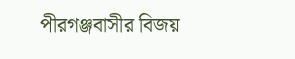পীরগঞ্জবাসীর বিজয়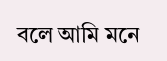বলে আমি মনে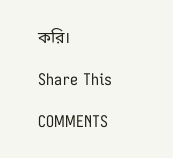করি।

Share This

COMMENTS